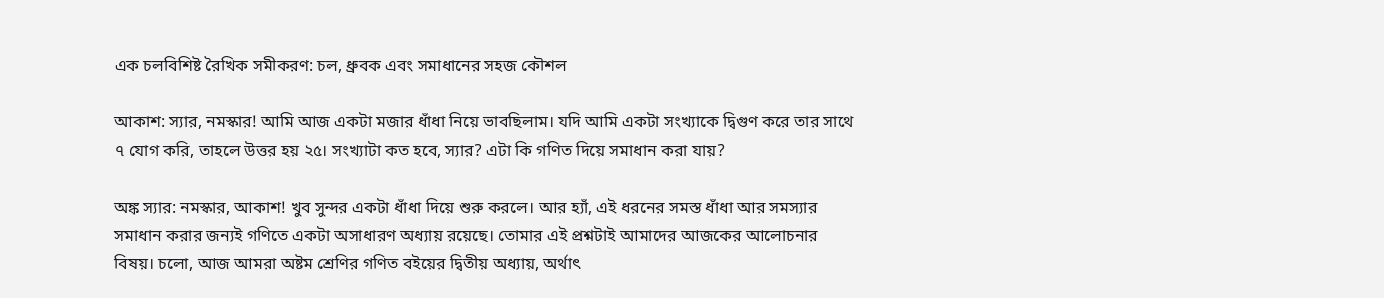এক চলবিশিষ্ট রৈখিক সমীকরণ: চল, ধ্রুবক এবং সমাধানের সহজ কৌশল

আকাশ: স্যার, নমস্কার! আমি আজ একটা মজার ধাঁধা নিয়ে ভাবছিলাম। যদি আমি একটা সংখ্যাকে দ্বিগুণ করে তার সাথে ৭ যোগ করি, তাহলে উত্তর হয় ২৫। সংখ্যাটা কত হবে, স্যার? এটা কি গণিত দিয়ে সমাধান করা যায়?

অঙ্ক স্যার: নমস্কার, আকাশ! খুব সুন্দর একটা ধাঁধা দিয়ে শুরু করলে। আর হ্যাঁ, এই ধরনের সমস্ত ধাঁধা আর সমস্যার সমাধান করার জন্যই গণিতে একটা অসাধারণ অধ্যায় রয়েছে। তোমার এই প্রশ্নটাই আমাদের আজকের আলোচনার বিষয়। চলো, আজ আমরা অষ্টম শ্রেণির গণিত বইয়ের দ্বিতীয় অধ্যায়, অর্থাৎ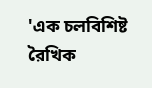'এক চলবিশিষ্ট রৈখিক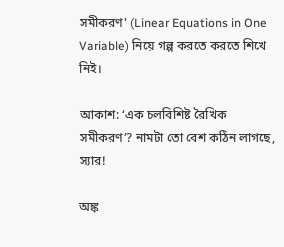সমীকরণ' (Linear Equations in One Variable) নিয়ে গল্প করতে করতে শিখে নিই।

আকাশ: ‘এক চলবিশিষ্ট রৈখিক সমীকরণ’? নামটা তো বেশ কঠিন লাগছে, স্যার!

অঙ্ক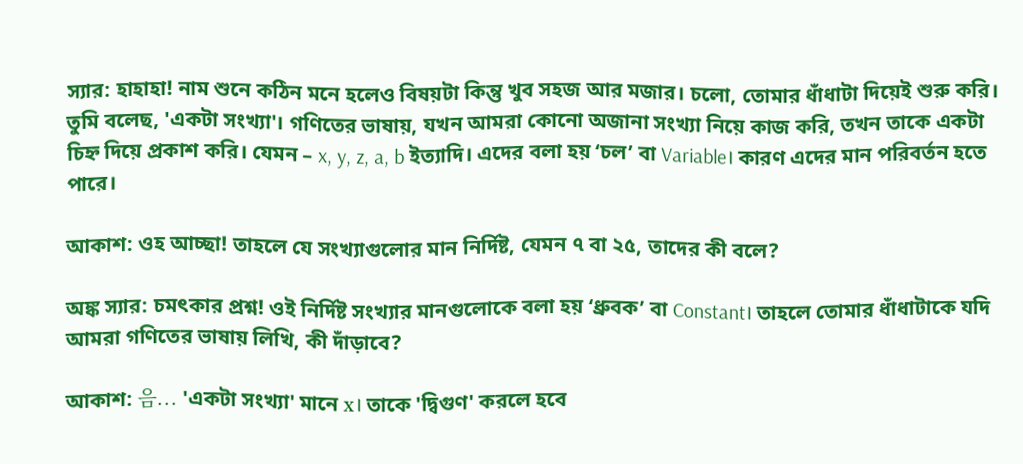স্যার: হাহাহা! নাম শুনে কঠিন মনে হলেও বিষয়টা কিন্তু খুব সহজ আর মজার। চলো, তোমার ধাঁধাটা দিয়েই শুরু করি। তুমি বলেছ, 'একটা সংখ্যা'। গণিতের ভাষায়, যখন আমরা কোনো অজানা সংখ্যা নিয়ে কাজ করি, তখন তাকে একটা চিহ্ন দিয়ে প্রকাশ করি। যেমন – x, y, z, a, b ইত্যাদি। এদের বলা হয় ‘চল’ বা Variable। কারণ এদের মান পরিবর্তন হতে পারে।

আকাশ: ওহ আচ্ছা! তাহলে যে সংখ্যাগুলোর মান নির্দিষ্ট, যেমন ৭ বা ২৫, তাদের কী বলে?

অঙ্ক স্যার: চমৎকার প্রশ্ন! ওই নির্দিষ্ট সংখ্যার মানগুলোকে বলা হয় ‘ধ্রুবক’ বা Constant। তাহলে তোমার ধাঁধাটাকে যদি আমরা গণিতের ভাষায় লিখি, কী দাঁড়াবে?

আকাশ: 음... 'একটা সংখ্যা' মানে x। তাকে 'দ্বিগুণ' করলে হবে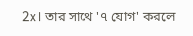2x। তার সাথে '৭ যোগ' করলে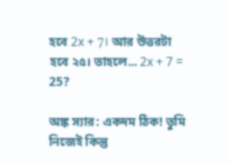হবে 2x + 7। আর উত্তরটা হবে ২৫। তাহলে... 2x + 7 = 25?

অঙ্ক স্যার: একদম ঠিক! তুমি নিজেই কিন্তু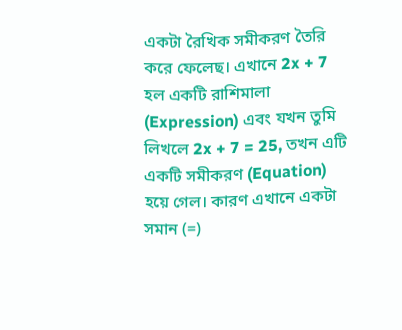একটা রৈখিক সমীকরণ তৈরি করে ফেলেছ। এখানে 2x + 7 হল একটি রাশিমালা (Expression) এবং যখন তুমি লিখলে 2x + 7 = 25, তখন এটি একটি সমীকরণ (Equation) হয়ে গেল। কারণ এখানে একটা সমান (=)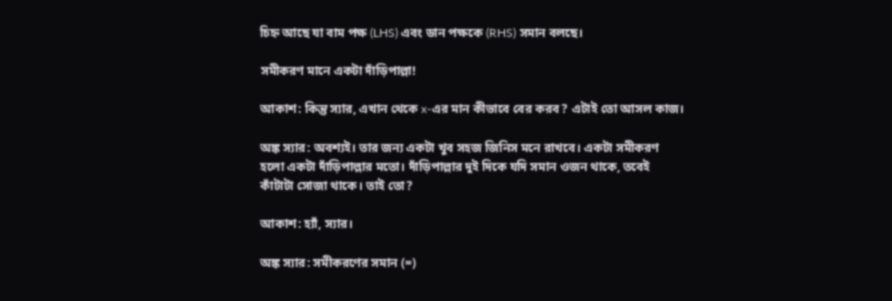চিহ্ন আছে যা বাম পক্ষ (LHS) এবং ডান পক্ষকে (RHS) সমান বলছে।

সমীকরণ মানে একটা দাঁড়িপাল্লা!

আকাশ: কিন্তু স্যার, এখান থেকে x-এর মান কীভাবে বের করব? এটাই তো আসল কাজ।

অঙ্ক স্যার: অবশ্যই। তার জন্য একটা খুব সহজ জিনিস মনে রাখবে। একটা সমীকরণ হলো একটা দাঁড়িপাল্লার মতো। দাঁড়িপাল্লার দুই দিকে যদি সমান ওজন থাকে, তবেই কাঁটাটা সোজা থাকে। তাই তো?

আকাশ: হ্যাঁ, স্যার।

অঙ্ক স্যার: সমীকরণের সমান (=)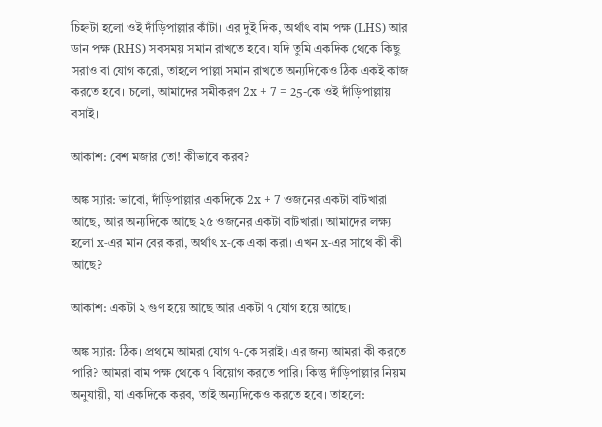চিহ্নটা হলো ওই দাঁড়িপাল্লার কাঁটা। এর দুই দিক, অর্থাৎ বাম পক্ষ (LHS) আর ডান পক্ষ (RHS) সবসময় সমান রাখতে হবে। যদি তুমি একদিক থেকে কিছু সরাও বা যোগ করো, তাহলে পাল্লা সমান রাখতে অন্যদিকেও ঠিক একই কাজ করতে হবে। চলো, আমাদের সমীকরণ 2x + 7 = 25-কে ওই দাঁড়িপাল্লায় বসাই।

আকাশ: বেশ মজার তো! কীভাবে করব?

অঙ্ক স্যার: ভাবো, দাঁড়িপাল্লার একদিকে 2x + 7 ওজনের একটা বাটখারা আছে, আর অন্যদিকে আছে ২৫ ওজনের একটা বাটখারা। আমাদের লক্ষ্য হলো x-এর মান বের করা, অর্থাৎ x-কে একা করা। এখন x-এর সাথে কী কী আছে?

আকাশ: একটা ২ গুণ হয়ে আছে আর একটা ৭ যোগ হয়ে আছে।

অঙ্ক স্যার: ঠিক। প্রথমে আমরা যোগ ৭-কে সরাই। এর জন্য আমরা কী করতে পারি? আমরা বাম পক্ষ থেকে ৭ বিয়োগ করতে পারি। কিন্তু দাঁড়িপাল্লার নিয়ম অনুযায়ী, যা একদিকে করব, তাই অন্যদিকেও করতে হবে। তাহলে: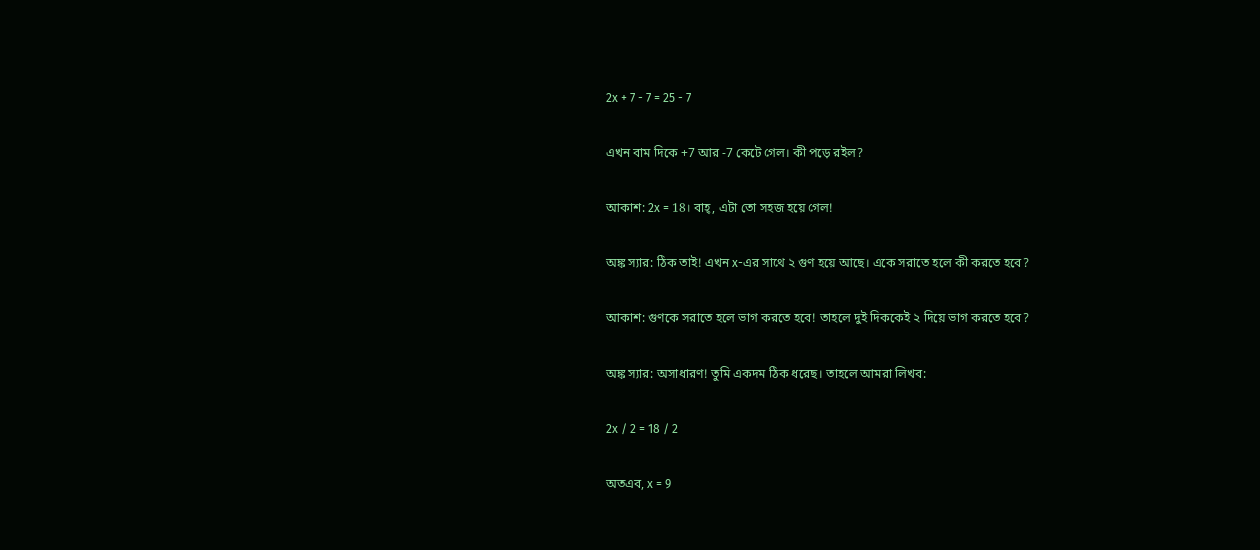2x + 7 - 7 = 25 - 7

এখন বাম দিকে +7 আর -7 কেটে গেল। কী পড়ে রইল?

আকাশ: 2x = 18। বাহ্, এটা তো সহজ হয়ে গেল!

অঙ্ক স্যার: ঠিক তাই! এখন x-এর সাথে ২ গুণ হয়ে আছে। একে সরাতে হলে কী করতে হবে?

আকাশ: গুণকে সরাতে হলে ভাগ করতে হবে! তাহলে দুই দিককেই ২ দিয়ে ভাগ করতে হবে?

অঙ্ক স্যার: অসাধারণ! তুমি একদম ঠিক ধরেছ। তাহলে আমরা লিখব:

2x / 2 = 18 / 2

অতএব, x = 9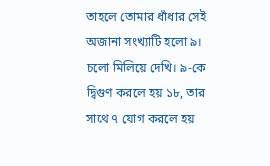তাহলে তোমার ধাঁধার সেই অজানা সংখ্যাটি হলো ৯। চলো মিলিয়ে দেখি। ৯-কে দ্বিগুণ করলে হয় ১৮, তার সাথে ৭ যোগ করলে হয়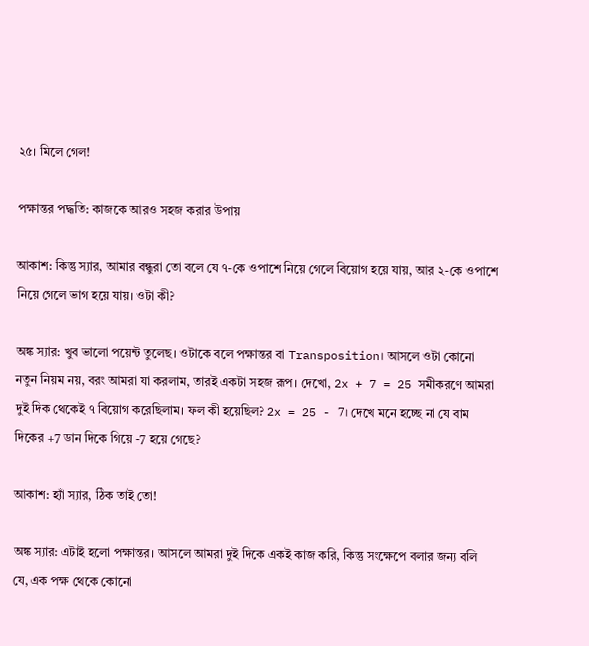২৫। মিলে গেল!

পক্ষান্তর পদ্ধতি: কাজকে আরও সহজ করার উপায়

আকাশ: কিন্তু স্যার, আমার বন্ধুরা তো বলে যে ৭-কে ওপাশে নিয়ে গেলে বিয়োগ হয়ে যায়, আর ২-কে ওপাশে নিয়ে গেলে ভাগ হয়ে যায়। ওটা কী?

অঙ্ক স্যার: খুব ভালো পয়েন্ট তুলেছ। ওটাকে বলে পক্ষান্তর বা Transposition। আসলে ওটা কোনো নতুন নিয়ম নয়, বরং আমরা যা করলাম, তারই একটা সহজ রূপ। দেখো, 2x + 7 = 25 সমীকরণে আমরা দুই দিক থেকেই ৭ বিয়োগ করেছিলাম। ফল কী হয়েছিল? 2x = 25 - 7। দেখে মনে হচ্ছে না যে বাম দিকের +7 ডান দিকে গিয়ে -7 হয়ে গেছে?

আকাশ: হ্যাঁ স্যার, ঠিক তাই তো!

অঙ্ক স্যার: এটাই হলো পক্ষান্তর। আসলে আমরা দুই দিকে একই কাজ করি, কিন্তু সংক্ষেপে বলার জন্য বলি যে, এক পক্ষ থেকে কোনো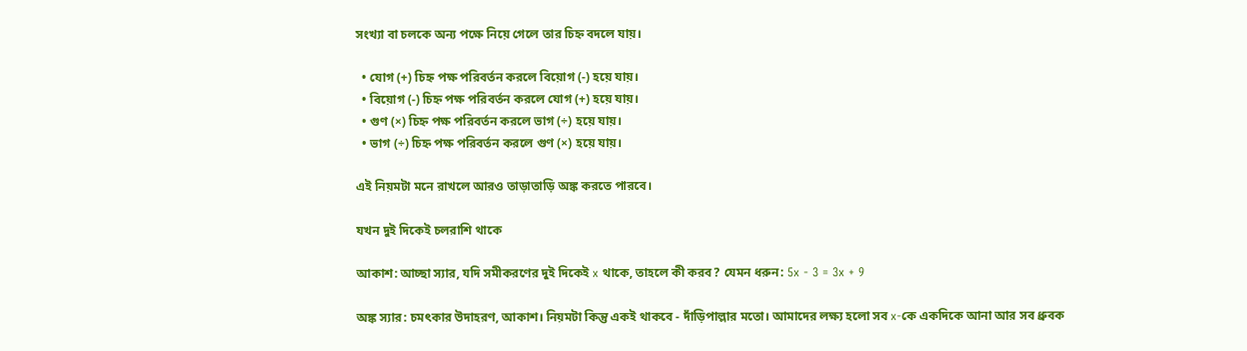সংখ্যা বা চলকে অন্য পক্ষে নিয়ে গেলে তার চিহ্ন বদলে যায়।

  • যোগ (+) চিহ্ন পক্ষ পরিবর্তন করলে বিয়োগ (-) হয়ে যায়।
  • বিয়োগ (-) চিহ্ন পক্ষ পরিবর্তন করলে যোগ (+) হয়ে যায়।
  • গুণ (×) চিহ্ন পক্ষ পরিবর্তন করলে ভাগ (÷) হয়ে যায়।
  • ভাগ (÷) চিহ্ন পক্ষ পরিবর্তন করলে গুণ (×) হয়ে যায়।

এই নিয়মটা মনে রাখলে আরও তাড়াতাড়ি অঙ্ক করতে পারবে।

যখন দুই দিকেই চলরাশি থাকে

আকাশ: আচ্ছা স্যার, যদি সমীকরণের দুই দিকেই x থাকে, তাহলে কী করব? যেমন ধরুন: 5x - 3 = 3x + 9

অঙ্ক স্যার: চমৎকার উদাহরণ, আকাশ। নিয়মটা কিন্তু একই থাকবে - দাঁড়িপাল্লার মতো। আমাদের লক্ষ্য হলো সব x-কে একদিকে আনা আর সব ধ্রুবক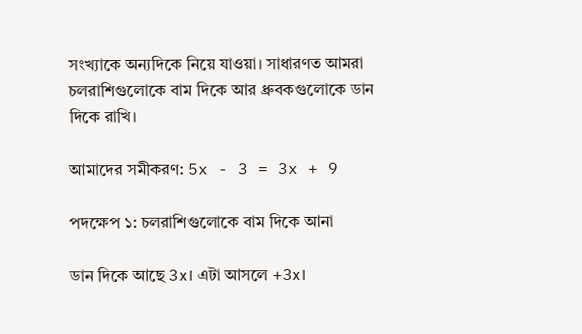সংখ্যাকে অন্যদিকে নিয়ে যাওয়া। সাধারণত আমরা চলরাশিগুলোকে বাম দিকে আর ধ্রুবকগুলোকে ডান দিকে রাখি।

আমাদের সমীকরণ: 5x - 3 = 3x + 9

পদক্ষেপ ১: চলরাশিগুলোকে বাম দিকে আনা

ডান দিকে আছে 3x। এটা আসলে +3x।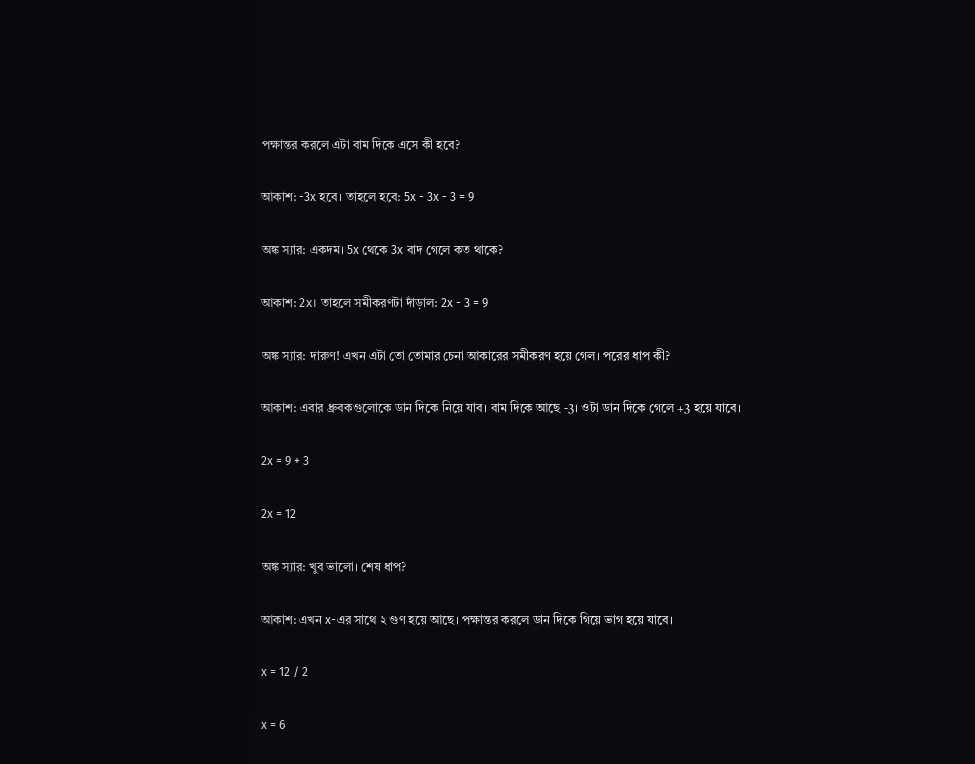পক্ষান্তর করলে এটা বাম দিকে এসে কী হবে?

আকাশ: -3x হবে। তাহলে হবে: 5x - 3x - 3 = 9

অঙ্ক স্যার: একদম। 5x থেকে 3x বাদ গেলে কত থাকে?

আকাশ: 2x। তাহলে সমীকরণটা দাঁড়াল: 2x - 3 = 9

অঙ্ক স্যার: দারুণ! এখন এটা তো তোমার চেনা আকারের সমীকরণ হয়ে গেল। পরের ধাপ কী?

আকাশ: এবার ধ্রুবকগুলোকে ডান দিকে নিয়ে যাব। বাম দিকে আছে -3। ওটা ডান দিকে গেলে +3 হয়ে যাবে।

2x = 9 + 3

2x = 12

অঙ্ক স্যার: খুব ভালো। শেষ ধাপ?

আকাশ: এখন x-এর সাথে ২ গুণ হয়ে আছে। পক্ষান্তর করলে ডান দিকে গিয়ে ভাগ হয়ে যাবে।

x = 12 / 2

x = 6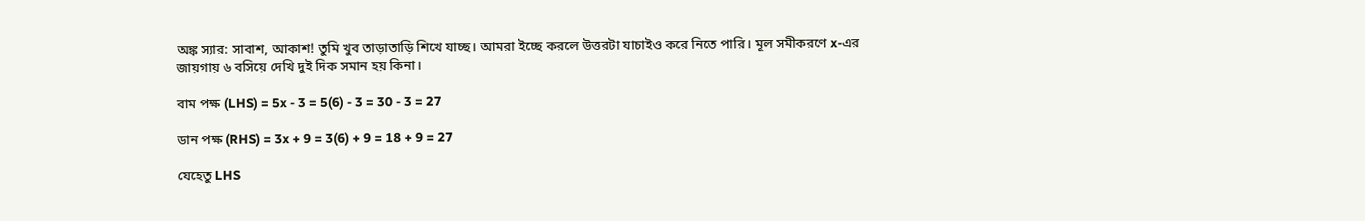অঙ্ক স্যার: সাবাশ, আকাশ! তুমি খুব তাড়াতাড়ি শিখে যাচ্ছ। আমরা ইচ্ছে করলে উত্তরটা যাচাইও করে নিতে পারি। মূল সমীকরণে x-এর জায়গায় ৬ বসিয়ে দেখি দুই দিক সমান হয় কিনা।

বাম পক্ষ (LHS) = 5x - 3 = 5(6) - 3 = 30 - 3 = 27

ডান পক্ষ (RHS) = 3x + 9 = 3(6) + 9 = 18 + 9 = 27

যেহেতু LHS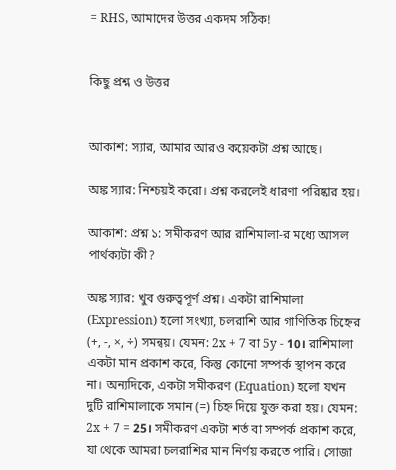= RHS, আমাদের উত্তর একদম সঠিক!


কিছু প্রশ্ন ও উত্তর


আকাশ: স্যার, আমার আরও কয়েকটা প্রশ্ন আছে।

অঙ্ক স্যার: নিশ্চয়ই করো। প্রশ্ন করলেই ধারণা পরিষ্কার হয়।

আকাশ: প্রশ্ন ১: সমীকরণ আর রাশিমালা-র মধ্যে আসল পার্থক্যটা কী?

অঙ্ক স্যার: খুব গুরুত্বপূর্ণ প্রশ্ন। একটা রাশিমালা (Expression) হলো সংখ্যা, চলরাশি আর গাণিতিক চিহ্নের (+, -, ×, ÷) সমন্বয়। যেমন: 2x + 7 বা 5y - 10। রাশিমালা একটা মান প্রকাশ করে, কিন্তু কোনো সম্পর্ক স্থাপন করে না। অন্যদিকে, একটা সমীকরণ (Equation) হলো যখন দুটি রাশিমালাকে সমান (=) চিহ্ন দিয়ে যুক্ত করা হয়। যেমন: 2x + 7 = 25। সমীকরণ একটা শর্ত বা সম্পর্ক প্রকাশ করে, যা থেকে আমরা চলরাশির মান নির্ণয় করতে পারি। সোজা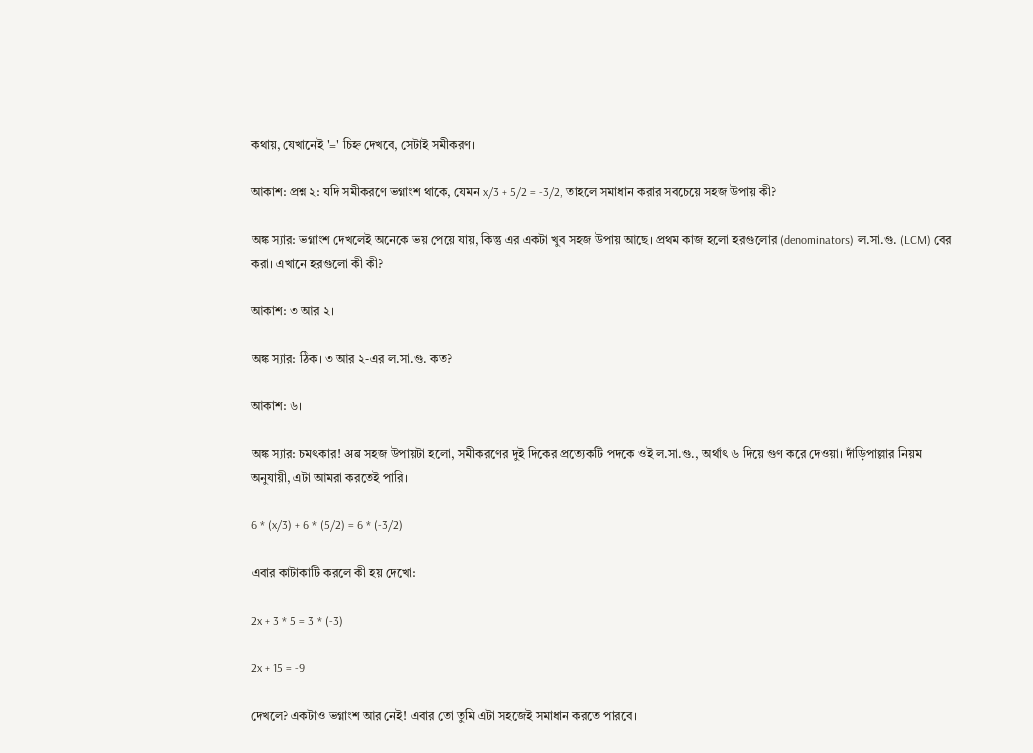কথায়, যেখানেই '=' চিহ্ন দেখবে, সেটাই সমীকরণ।

আকাশ: প্রশ্ন ২: যদি সমীকরণে ভগ্নাংশ থাকে, যেমন x/3 + 5/2 = -3/2, তাহলে সমাধান করার সবচেয়ে সহজ উপায় কী?

অঙ্ক স্যার: ভগ্নাংশ দেখলেই অনেকে ভয় পেয়ে যায়, কিন্তু এর একটা খুব সহজ উপায় আছে। প্রথম কাজ হলো হরগুলোর (denominators) ল.সা.গু. (LCM) বের করা। এখানে হরগুলো কী কী?

আকাশ: ৩ আর ২।

অঙ্ক স্যার: ঠিক। ৩ আর ২-এর ল.সা.গু. কত?

আকাশ: ৬।

অঙ্ক স্যার: চমৎকার! अब সহজ উপায়টা হলো, সমীকরণের দুই দিকের প্রত্যেকটি পদকে ওই ল.সা.গু., অর্থাৎ ৬ দিয়ে গুণ করে দেওয়া। দাঁড়িপাল্লার নিয়ম অনুযায়ী, এটা আমরা করতেই পারি।

6 * (x/3) + 6 * (5/2) = 6 * (-3/2)

এবার কাটাকাটি করলে কী হয় দেখো:

2x + 3 * 5 = 3 * (-3)

2x + 15 = -9

দেখলে? একটাও ভগ্নাংশ আর নেই! এবার তো তুমি এটা সহজেই সমাধান করতে পারবে।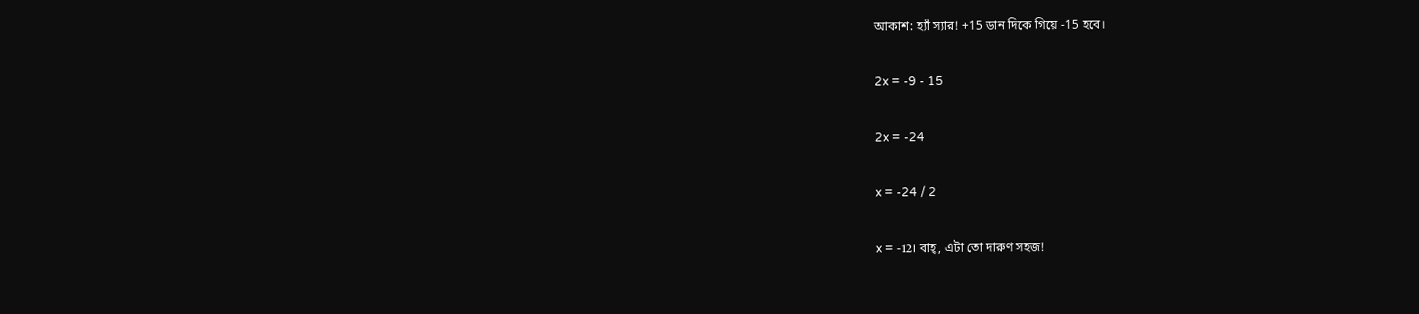আকাশ: হ্যাঁ স্যার! +15 ডান দিকে গিয়ে -15 হবে।

2x = -9 - 15

2x = -24

x = -24 / 2

x = -12। বাহ্, এটা তো দারুণ সহজ!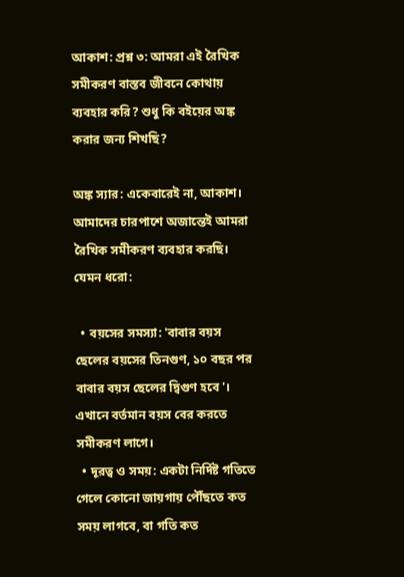আকাশ: প্রশ্ন ৩: আমরা এই রৈখিক সমীকরণ বাস্তব জীবনে কোথায় ব্যবহার করি? শুধু কি বইয়ের অঙ্ক করার জন্য শিখছি?

অঙ্ক স্যার: একেবারেই না, আকাশ। আমাদের চারপাশে অজান্তেই আমরা রৈখিক সমীকরণ ব্যবহার করছি। যেমন ধরো:

  • বয়সের সমস্যা: 'বাবার বয়স ছেলের বয়সের তিনগুণ, ১০ বছর পর বাবার বয়স ছেলের দ্বিগুণ হবে'। এখানে বর্তমান বয়স বের করতে সমীকরণ লাগে।
  • দূরত্ব ও সময়: একটা নির্দিষ্ট গতিতে গেলে কোনো জায়গায় পৌঁছতে কত সময় লাগবে, বা গতি কত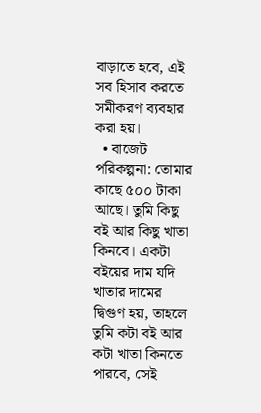বাড়াতে হবে, এই সব হিসাব করতে সমীকরণ ব্যবহার করা হয়।
  • বাজেট পরিকল্পনা: তোমার কাছে ৫০০ টাকা আছে। তুমি কিছু বই আর কিছু খাতা কিনবে। একটা বইয়ের দাম যদি খাতার দামের দ্বিগুণ হয়, তাহলে তুমি কটা বই আর কটা খাতা কিনতে পারবে, সেই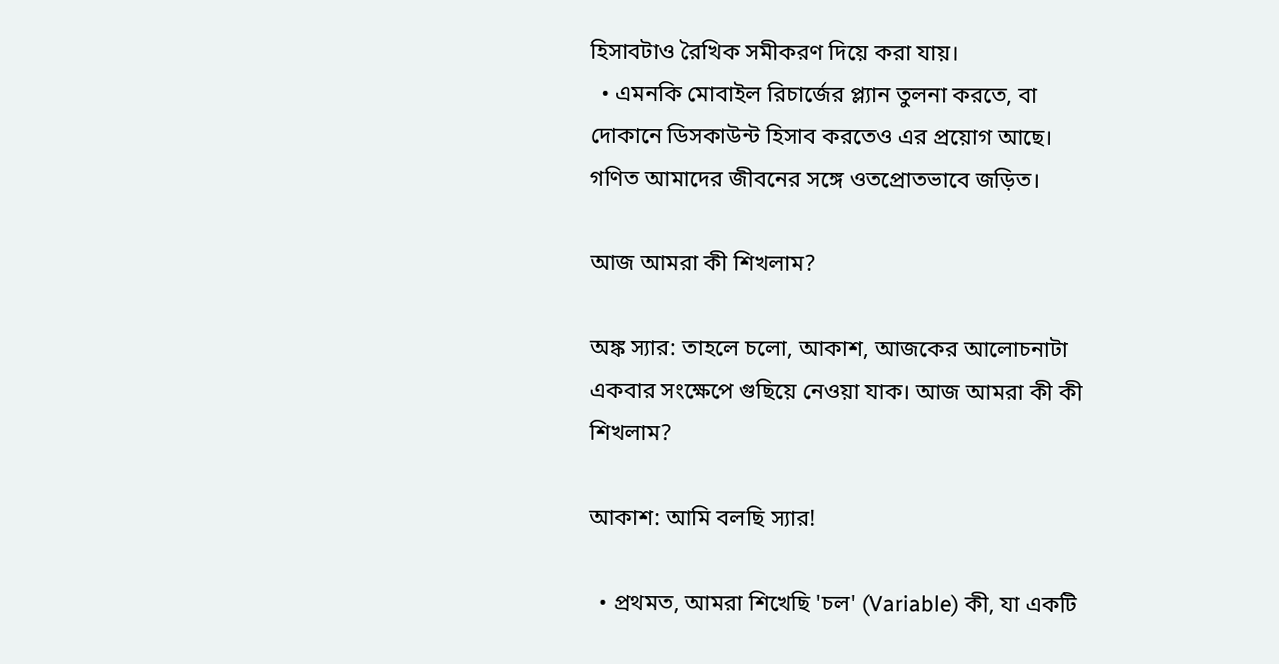হিসাবটাও রৈখিক সমীকরণ দিয়ে করা যায়।
  • এমনকি মোবাইল রিচার্জের প্ল্যান তুলনা করতে, বা দোকানে ডিসকাউন্ট হিসাব করতেও এর প্রয়োগ আছে। গণিত আমাদের জীবনের সঙ্গে ওতপ্রোতভাবে জড়িত।

আজ আমরা কী শিখলাম?

অঙ্ক স্যার: তাহলে চলো, আকাশ, আজকের আলোচনাটা একবার সংক্ষেপে গুছিয়ে নেওয়া যাক। আজ আমরা কী কী শিখলাম?

আকাশ: আমি বলছি স্যার!

  • প্রথমত, আমরা শিখেছি 'চল' (Variable) কী, যা একটি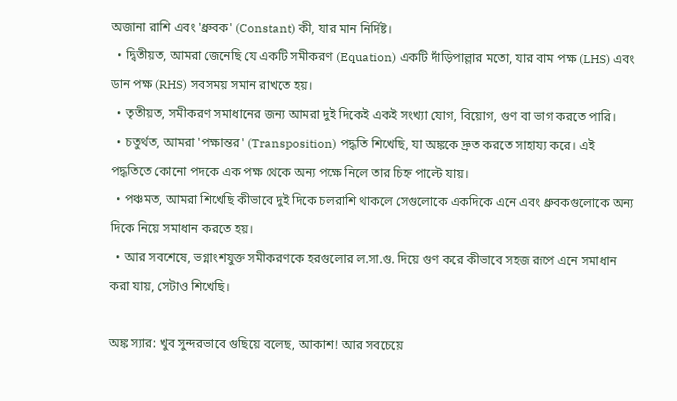অজানা রাশি এবং 'ধ্রুবক' (Constant) কী, যার মান নির্দিষ্ট।
  • দ্বিতীয়ত, আমরা জেনেছি যে একটি সমীকরণ (Equation) একটি দাঁড়িপাল্লার মতো, যার বাম পক্ষ (LHS) এবং ডান পক্ষ (RHS) সবসময় সমান রাখতে হয়।
  • তৃতীয়ত, সমীকরণ সমাধানের জন্য আমরা দুই দিকেই একই সংখ্যা যোগ, বিয়োগ, গুণ বা ভাগ করতে পারি।
  • চতুর্থত, আমরা 'পক্ষান্তর' (Transposition) পদ্ধতি শিখেছি, যা অঙ্ককে দ্রুত করতে সাহায্য করে। এই পদ্ধতিতে কোনো পদকে এক পক্ষ থেকে অন্য পক্ষে নিলে তার চিহ্ন পাল্টে যায়।
  • পঞ্চমত, আমরা শিখেছি কীভাবে দুই দিকে চলরাশি থাকলে সেগুলোকে একদিকে এনে এবং ধ্রুবকগুলোকে অন্য দিকে নিয়ে সমাধান করতে হয়।
  • আর সবশেষে, ভগ্নাংশযুক্ত সমীকরণকে হরগুলোর ল.সা.গু. দিয়ে গুণ করে কীভাবে সহজ রূপে এনে সমাধান করা যায়, সেটাও শিখেছি।

অঙ্ক স্যার: খুব সুন্দরভাবে গুছিয়ে বলেছ, আকাশ! আর সবচেয়ে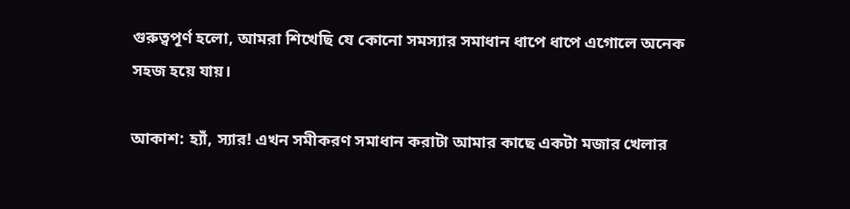গুরুত্বপূর্ণ হলো, আমরা শিখেছি যে কোনো সমস্যার সমাধান ধাপে ধাপে এগোলে অনেক সহজ হয়ে যায়।

আকাশ: হ্যাঁ, স্যার! এখন সমীকরণ সমাধান করাটা আমার কাছে একটা মজার খেলার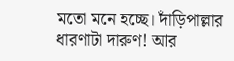মতো মনে হচ্ছে। দাঁড়িপাল্লার ধারণাটা দারুণ! আর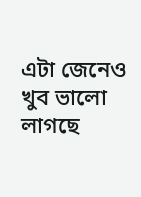এটা জেনেও খুব ভালো লাগছে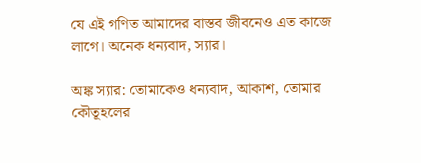যে এই গণিত আমাদের বাস্তব জীবনেও এত কাজে লাগে। অনেক ধন্যবাদ, স্যার।

অঙ্ক স্যার: তোমাকেও ধন্যবাদ, আকাশ, তোমার কৌতূহলের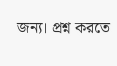জন্য। প্রশ্ন করতে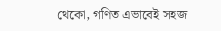থেকো, গণিত এভাবেই সহজ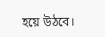হয়ে উঠবে।